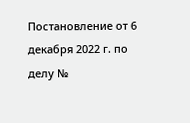Постановление от 6 декабря 2022 г. по делу №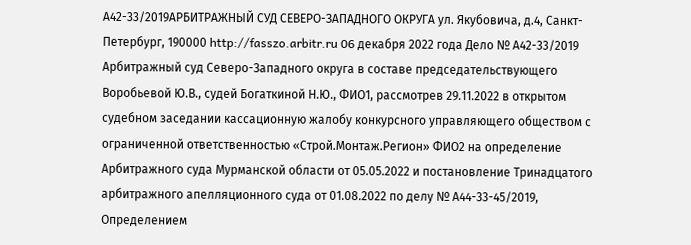А42-33/2019АРБИТРАЖНЫЙ СУД СЕВЕРО-ЗАПАДНОГО ОКРУГА ул. Якубовича, д.4, Санкт-Петербург, 190000 http://fasszo.arbitr.ru 06 декабря 2022 года Дело № А42-33/2019 Арбитражный суд Северо-Западного округа в составе председательствующего Воробьевой Ю.В., судей Богаткиной Н.Ю., ФИО1, рассмотрев 29.11.2022 в открытом судебном заседании кассационную жалобу конкурсного управляющего обществом с ограниченной ответственностью «Строй.Монтаж.Регион» ФИО2 на определение Арбитражного суда Мурманской области от 05.05.2022 и постановление Тринадцатого арбитражного апелляционного суда от 01.08.2022 по делу № А44-33-45/2019, Определением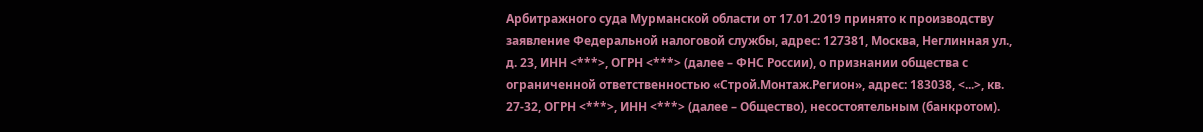Арбитражного суда Мурманской области от 17.01.2019 принято к производству заявление Федеральной налоговой службы, адрес: 127381, Москва, Неглинная ул., д. 23, ИНН <***>, ОГРН <***> (далее – ФНС России), о признании общества с ограниченной ответственностью «Строй.Монтаж.Регион», адрес: 183038, <...>, кв. 27-32, ОГРН <***>, ИНН <***> (далее – Общество), несостоятельным (банкротом).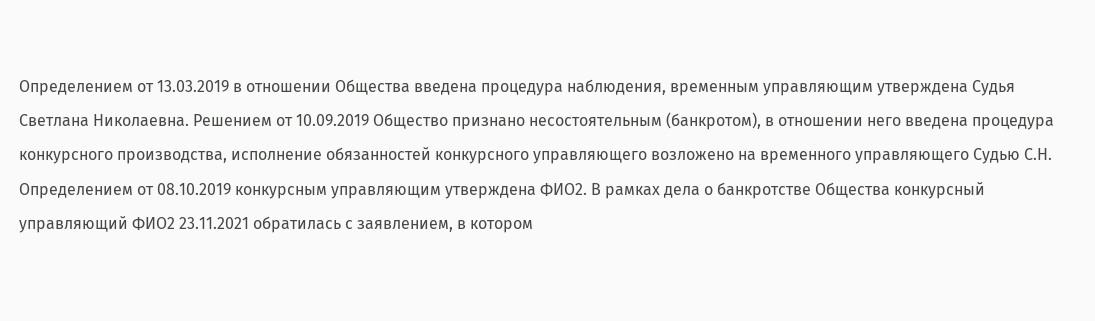Определением от 13.03.2019 в отношении Общества введена процедура наблюдения, временным управляющим утверждена Судья Светлана Николаевна. Решением от 10.09.2019 Общество признано несостоятельным (банкротом), в отношении него введена процедура конкурсного производства, исполнение обязанностей конкурсного управляющего возложено на временного управляющего Судью С.Н. Определением от 08.10.2019 конкурсным управляющим утверждена ФИО2. В рамках дела о банкротстве Общества конкурсный управляющий ФИО2 23.11.2021 обратилась с заявлением, в котором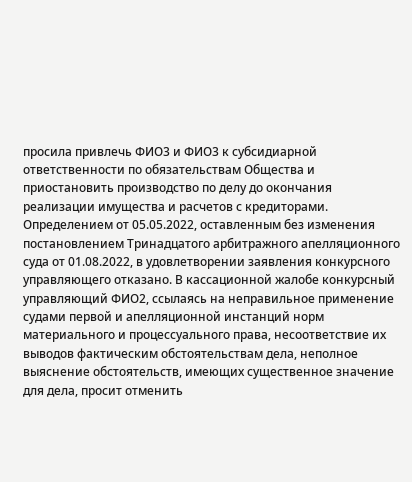просила привлечь ФИО3 и ФИО3 к субсидиарной ответственности по обязательствам Общества и приостановить производство по делу до окончания реализации имущества и расчетов с кредиторами. Определением от 05.05.2022, оставленным без изменения постановлением Тринадцатого арбитражного апелляционного суда от 01.08.2022, в удовлетворении заявления конкурсного управляющего отказано. В кассационной жалобе конкурсный управляющий ФИО2, ссылаясь на неправильное применение судами первой и апелляционной инстанций норм материального и процессуального права, несоответствие их выводов фактическим обстоятельствам дела, неполное выяснение обстоятельств, имеющих существенное значение для дела, просит отменить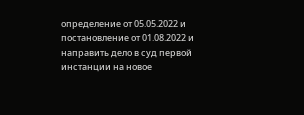определение от 05.05.2022 и постановление от 01.08.2022 и направить дело в суд первой инстанции на новое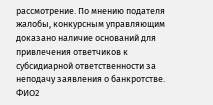рассмотрение. По мнению подателя жалобы, конкурсным управляющим доказано наличие оснований для привлечения ответчиков к субсидиарной ответственности за неподачу заявления о банкротстве. ФИО2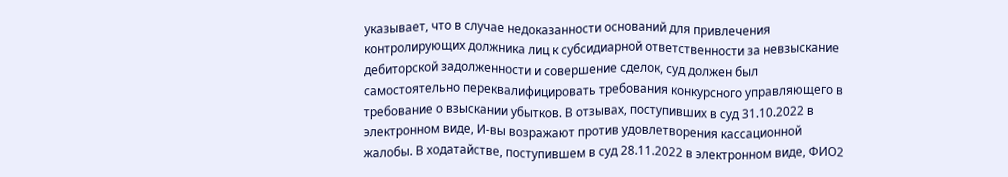указывает, что в случае недоказанности оснований для привлечения контролирующих должника лиц к субсидиарной ответственности за невзыскание дебиторской задолженности и совершение сделок, суд должен был самостоятельно переквалифицировать требования конкурсного управляющего в требование о взыскании убытков. В отзывах, поступивших в суд 31.10.2022 в электронном виде, И-вы возражают против удовлетворения кассационной жалобы. В ходатайстве, поступившем в суд 28.11.2022 в электронном виде, ФИО2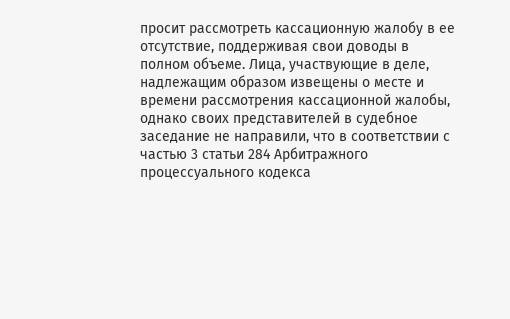просит рассмотреть кассационную жалобу в ее отсутствие, поддерживая свои доводы в полном объеме. Лица, участвующие в деле, надлежащим образом извещены о месте и времени рассмотрения кассационной жалобы, однако своих представителей в судебное заседание не направили, что в соответствии с частью 3 статьи 284 Арбитражного процессуального кодекса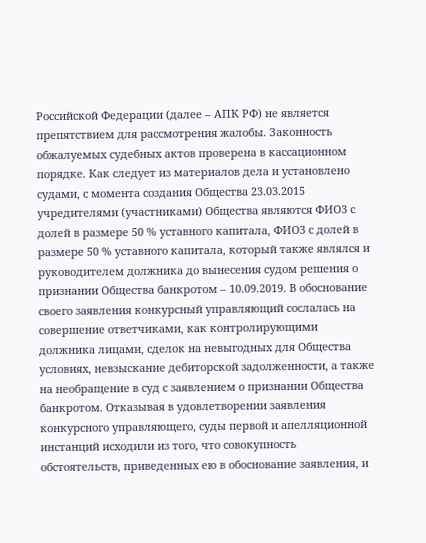Российской Федерации (далее – АПК РФ) не является препятствием для рассмотрения жалобы. Законность обжалуемых судебных актов проверена в кассационном порядке. Как следует из материалов дела и установлено судами, с момента создания Общества 23.03.2015 учредителями (участниками) Общества являются ФИО3 с долей в размере 50 % уставного капитала, ФИО3 с долей в размере 50 % уставного капитала, который также являлся и руководителем должника до вынесения судом решения о признании Общества банкротом – 10.09.2019. В обоснование своего заявления конкурсный управляющий сослалась на совершение ответчиками, как контролирующими должника лицами, сделок на невыгодных для Общества условиях, невзыскание дебиторской задолженности, а также на необращение в суд с заявлением о признании Общества банкротом. Отказывая в удовлетворении заявления конкурсного управляющего, суды первой и апелляционной инстанций исходили из того, что совокупность обстоятельств, приведенных ею в обоснование заявления, и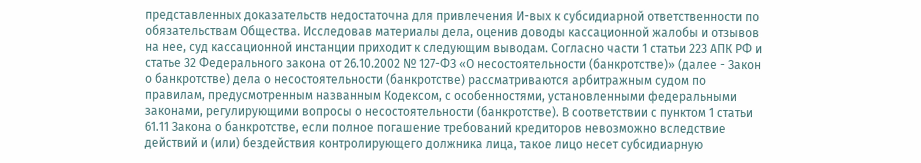представленных доказательств недостаточна для привлечения И-вых к субсидиарной ответственности по обязательствам Общества. Исследовав материалы дела, оценив доводы кассационной жалобы и отзывов на нее, суд кассационной инстанции приходит к следующим выводам. Согласно части 1 статьи 223 АПК РФ и статье 32 Федерального закона от 26.10.2002 № 127-ФЗ «О несостоятельности (банкротстве)» (далее - Закон о банкротстве) дела о несостоятельности (банкротстве) рассматриваются арбитражным судом по правилам, предусмотренным названным Кодексом, с особенностями, установленными федеральными законами, регулирующими вопросы о несостоятельности (банкротстве). В соответствии с пунктом 1 статьи 61.11 Закона о банкротстве, если полное погашение требований кредиторов невозможно вследствие действий и (или) бездействия контролирующего должника лица, такое лицо несет субсидиарную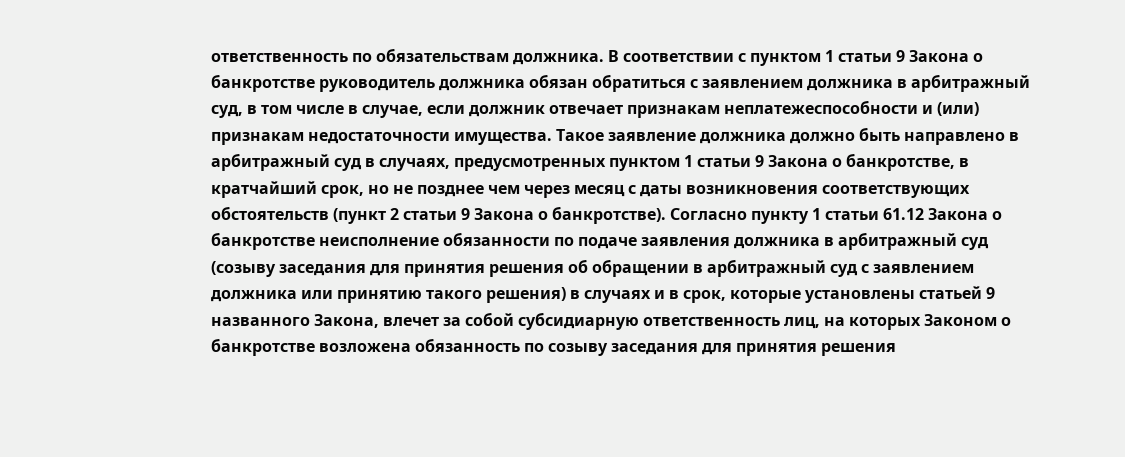ответственность по обязательствам должника. В соответствии с пунктом 1 статьи 9 Закона о банкротстве руководитель должника обязан обратиться с заявлением должника в арбитражный суд, в том числе в случае, если должник отвечает признакам неплатежеспособности и (или) признакам недостаточности имущества. Такое заявление должника должно быть направлено в арбитражный суд в случаях, предусмотренных пунктом 1 статьи 9 Закона о банкротстве, в кратчайший срок, но не позднее чем через месяц с даты возникновения соответствующих обстоятельств (пункт 2 статьи 9 Закона о банкротстве). Согласно пункту 1 статьи 61.12 Закона о банкротстве неисполнение обязанности по подаче заявления должника в арбитражный суд (созыву заседания для принятия решения об обращении в арбитражный суд с заявлением должника или принятию такого решения) в случаях и в срок, которые установлены статьей 9 названного Закона, влечет за собой субсидиарную ответственность лиц, на которых Законом о банкротстве возложена обязанность по созыву заседания для принятия решения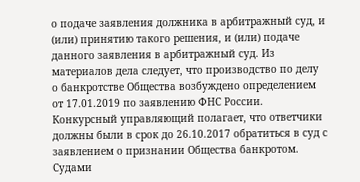о подаче заявления должника в арбитражный суд, и (или) принятию такого решения, и (или) подаче данного заявления в арбитражный суд. Из материалов дела следует, что производство по делу о банкротстве Общества возбуждено определением от 17.01.2019 по заявлению ФНС России. Конкурсный управляющий полагает, что ответчики должны были в срок до 26.10.2017 обратиться в суд с заявлением о признании Общества банкротом. Судами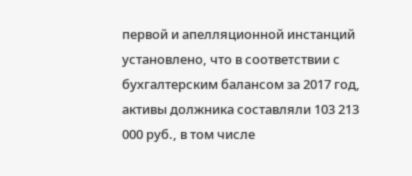первой и апелляционной инстанций установлено, что в соответствии с бухгалтерским балансом за 2017 год, активы должника составляли 103 213 000 руб., в том числе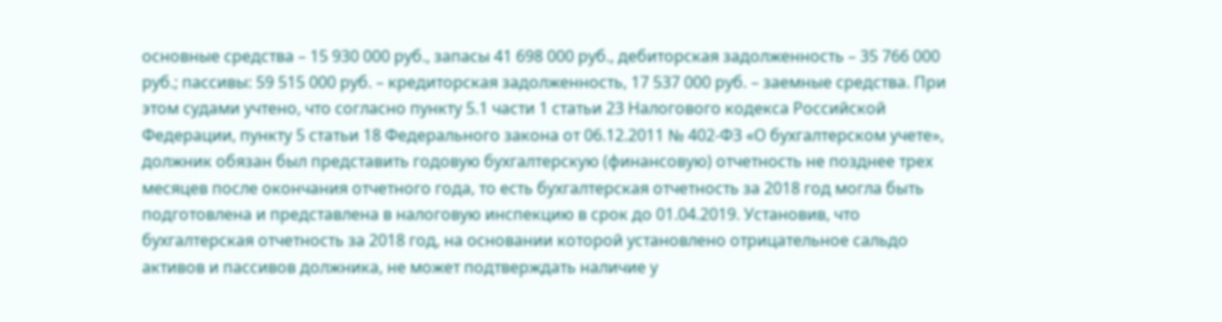основные средства – 15 930 000 руб., запасы 41 698 000 руб., дебиторская задолженность – 35 766 000 руб.; пассивы: 59 515 000 руб. – кредиторская задолженность, 17 537 000 руб. – заемные средства. При этом судами учтено, что согласно пункту 5.1 части 1 статьи 23 Налогового кодекса Российской Федерации, пункту 5 статьи 18 Федерального закона от 06.12.2011 № 402-ФЗ «О бухгалтерском учете», должник обязан был представить годовую бухгалтерскую (финансовую) отчетность не позднее трех месяцев после окончания отчетного года, то есть бухгалтерская отчетность за 2018 год могла быть подготовлена и представлена в налоговую инспекцию в срок до 01.04.2019. Установив, что бухгалтерская отчетность за 2018 год, на основании которой установлено отрицательное сальдо активов и пассивов должника, не может подтверждать наличие у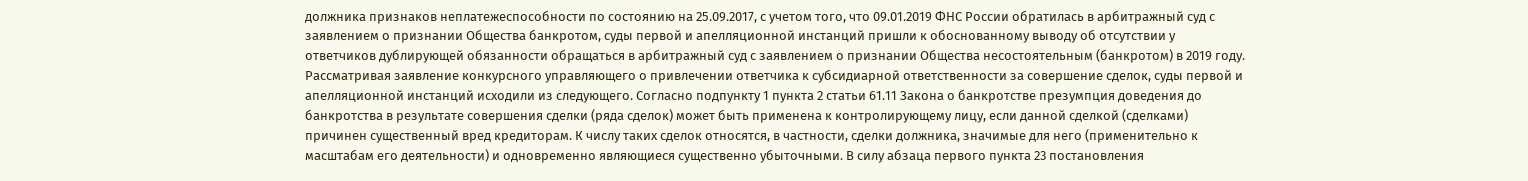должника признаков неплатежеспособности по состоянию на 25.09.2017, с учетом того, что 09.01.2019 ФНС России обратилась в арбитражный суд с заявлением о признании Общества банкротом, суды первой и апелляционной инстанций пришли к обоснованному выводу об отсутствии у ответчиков дублирующей обязанности обращаться в арбитражный суд с заявлением о признании Общества несостоятельным (банкротом) в 2019 году. Рассматривая заявление конкурсного управляющего о привлечении ответчика к субсидиарной ответственности за совершение сделок, суды первой и апелляционной инстанций исходили из следующего. Согласно подпункту 1 пункта 2 статьи 61.11 Закона о банкротстве презумпция доведения до банкротства в результате совершения сделки (ряда сделок) может быть применена к контролирующему лицу, если данной сделкой (сделками) причинен существенный вред кредиторам. К числу таких сделок относятся, в частности, сделки должника, значимые для него (применительно к масштабам его деятельности) и одновременно являющиеся существенно убыточными. В силу абзаца первого пункта 23 постановления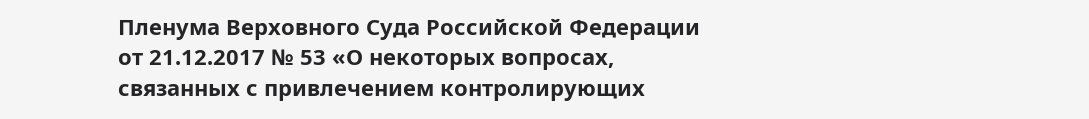Пленума Верховного Суда Российской Федерации от 21.12.2017 № 53 «О некоторых вопросах, связанных с привлечением контролирующих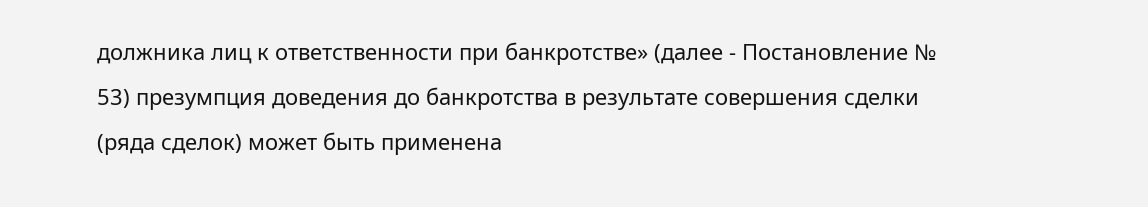должника лиц к ответственности при банкротстве» (далее - Постановление № 53) презумпция доведения до банкротства в результате совершения сделки (ряда сделок) может быть применена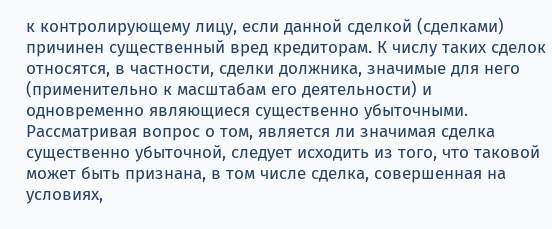к контролирующему лицу, если данной сделкой (сделками) причинен существенный вред кредиторам. К числу таких сделок относятся, в частности, сделки должника, значимые для него (применительно к масштабам его деятельности) и одновременно являющиеся существенно убыточными. Рассматривая вопрос о том, является ли значимая сделка существенно убыточной, следует исходить из того, что таковой может быть признана, в том числе сделка, совершенная на условиях,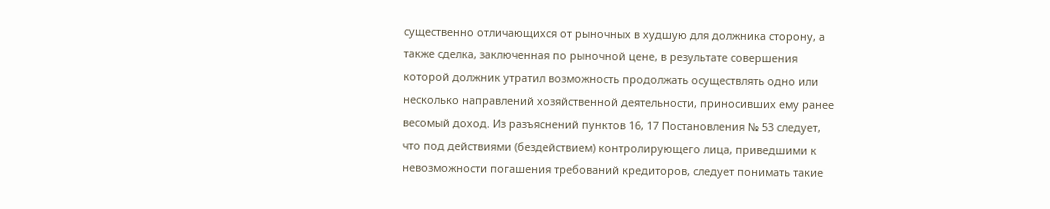существенно отличающихся от рыночных в худшую для должника сторону, а также сделка, заключенная по рыночной цене, в результате совершения которой должник утратил возможность продолжать осуществлять одно или несколько направлений хозяйственной деятельности, приносивших ему ранее весомый доход. Из разъяснений пунктов 16, 17 Постановления № 53 следует, что под действиями (бездействием) контролирующего лица, приведшими к невозможности погашения требований кредиторов, следует понимать такие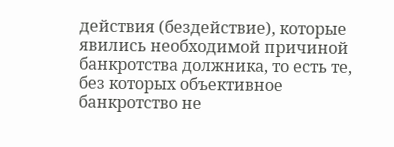действия (бездействие), которые явились необходимой причиной банкротства должника, то есть те, без которых объективное банкротство не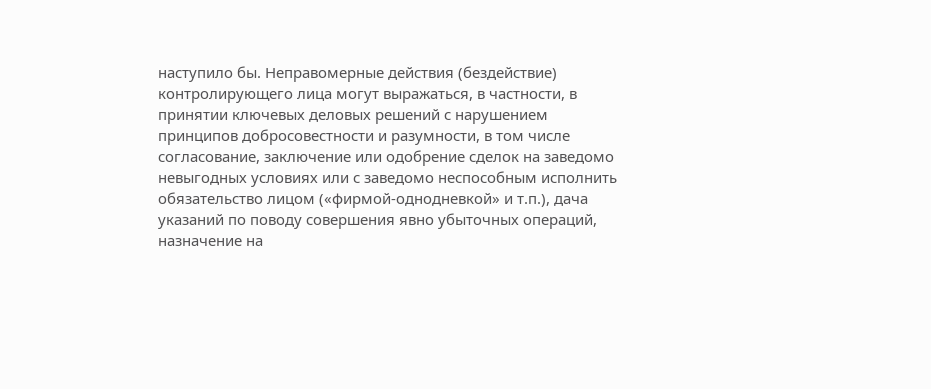наступило бы. Неправомерные действия (бездействие) контролирующего лица могут выражаться, в частности, в принятии ключевых деловых решений с нарушением принципов добросовестности и разумности, в том числе согласование, заключение или одобрение сделок на заведомо невыгодных условиях или с заведомо неспособным исполнить обязательство лицом («фирмой-однодневкой» и т.п.), дача указаний по поводу совершения явно убыточных операций, назначение на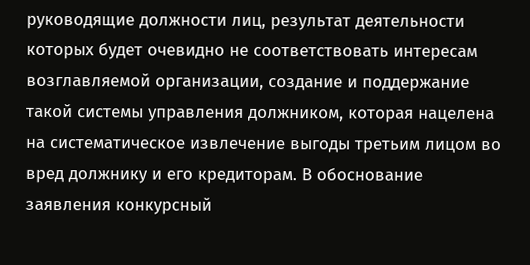руководящие должности лиц, результат деятельности которых будет очевидно не соответствовать интересам возглавляемой организации, создание и поддержание такой системы управления должником, которая нацелена на систематическое извлечение выгоды третьим лицом во вред должнику и его кредиторам. В обоснование заявления конкурсный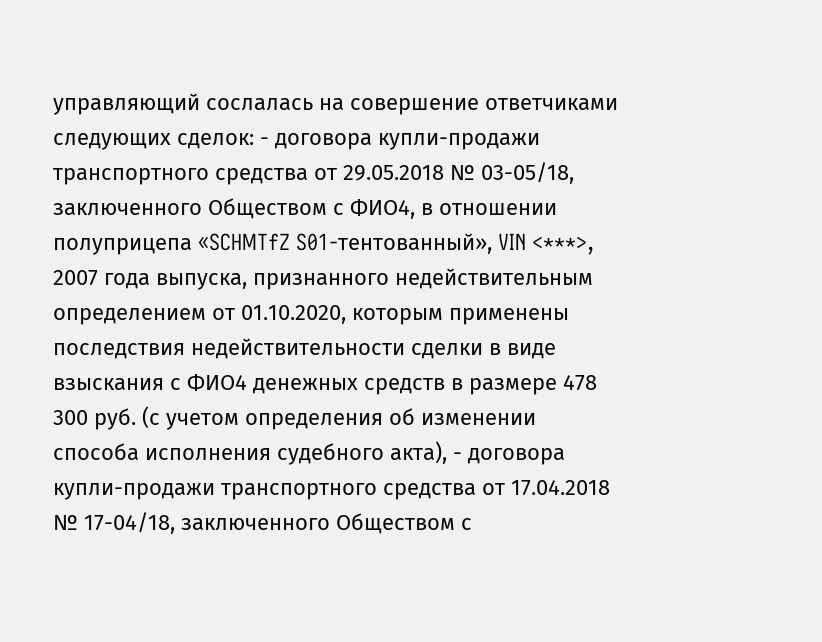управляющий сослалась на совершение ответчиками следующих сделок: - договора купли-продажи транспортного средства от 29.05.2018 № 03-05/18, заключенного Обществом с ФИО4, в отношении полуприцепа «SCHMTfZ S01-тентованный», VIN <***>, 2007 года выпуска, признанного недействительным определением от 01.10.2020, которым применены последствия недействительности сделки в виде взыскания с ФИО4 денежных средств в размере 478 300 руб. (с учетом определения об изменении способа исполнения судебного акта), - договора купли-продажи транспортного средства от 17.04.2018 № 17-04/18, заключенного Обществом с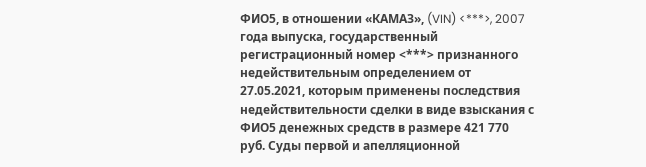ФИО5, в отношении «КАМАЗ», (VIN) <***>, 2007 года выпуска, государственный регистрационный номер <***> признанного недействительным определением от 27.05.2021, которым применены последствия недействительности сделки в виде взыскания с ФИО5 денежных средств в размере 421 770 руб. Суды первой и апелляционной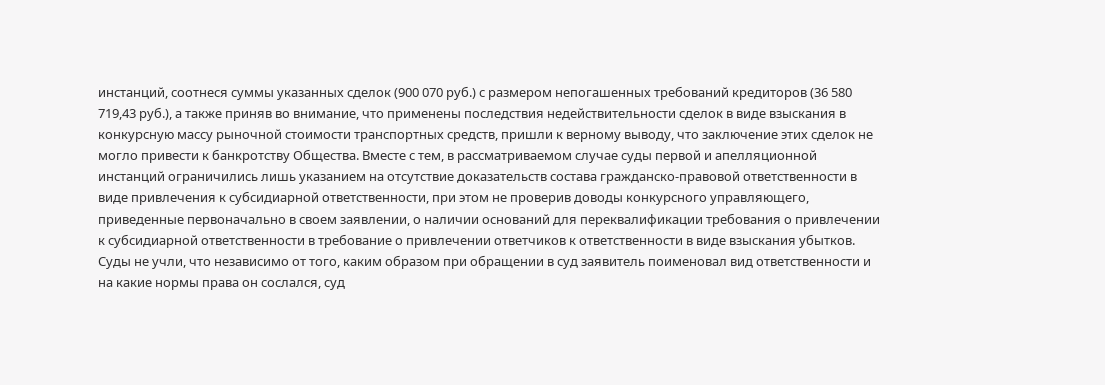инстанций, соотнеся суммы указанных сделок (900 070 руб.) с размером непогашенных требований кредиторов (36 580 719,43 руб.), а также приняв во внимание, что применены последствия недействительности сделок в виде взыскания в конкурсную массу рыночной стоимости транспортных средств, пришли к верному выводу, что заключение этих сделок не могло привести к банкротству Общества. Вместе с тем, в рассматриваемом случае суды первой и апелляционной инстанций ограничились лишь указанием на отсутствие доказательств состава гражданско-правовой ответственности в виде привлечения к субсидиарной ответственности, при этом не проверив доводы конкурсного управляющего, приведенные первоначально в своем заявлении, о наличии оснований для переквалификации требования о привлечении к субсидиарной ответственности в требование о привлечении ответчиков к ответственности в виде взыскания убытков. Суды не учли, что независимо от того, каким образом при обращении в суд заявитель поименовал вид ответственности и на какие нормы права он сослался, суд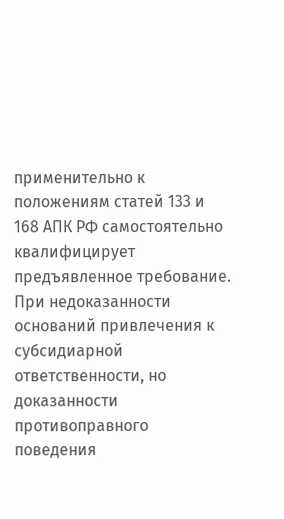применительно к положениям статей 133 и 168 АПК РФ самостоятельно квалифицирует предъявленное требование. При недоказанности оснований привлечения к субсидиарной ответственности, но доказанности противоправного поведения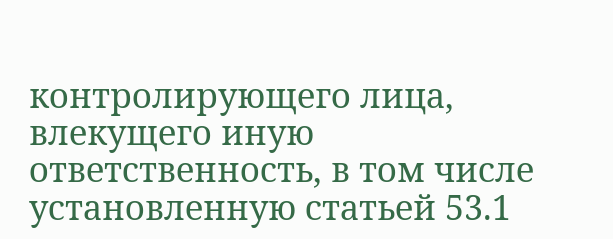контролирующего лица, влекущего иную ответственность, в том числе установленную статьей 53.1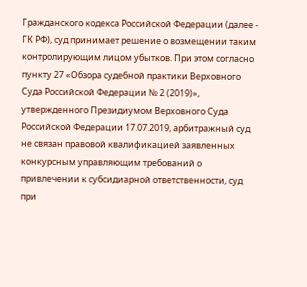Гражданского кодекса Российской Федерации (далее - ГК РФ), суд принимает решение о возмещении таким контролирующим лицом убытков. При этом согласно пункту 27 «Обзора судебной практики Верховного Суда Российской Федерации № 2 (2019)», утвержденного Президиумом Верховного Суда Российской Федерации 17.07.2019, арбитражный суд не связан правовой квалификацией заявленных конкурсным управляющим требований о привлечении к субсидиарной ответственности, суд при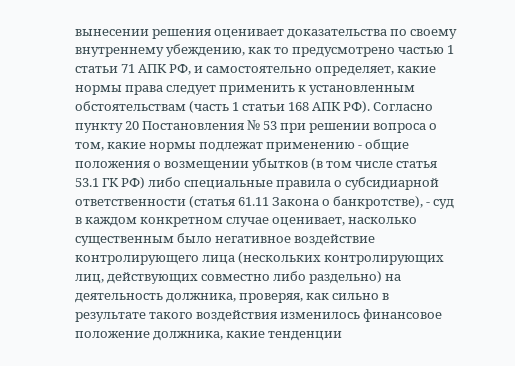вынесении решения оценивает доказательства по своему внутреннему убеждению, как то предусмотрено частью 1 статьи 71 АПК РФ, и самостоятельно определяет, какие нормы права следует применить к установленным обстоятельствам (часть 1 статьи 168 АПК РФ). Согласно пункту 20 Постановления № 53 при решении вопроса о том, какие нормы подлежат применению - общие положения о возмещении убытков (в том числе статья 53.1 ГК РФ) либо специальные правила о субсидиарной ответственности (статья 61.11 Закона о банкротстве), - суд в каждом конкретном случае оценивает, насколько существенным было негативное воздействие контролирующего лица (нескольких контролирующих лиц, действующих совместно либо раздельно) на деятельность должника, проверяя, как сильно в результате такого воздействия изменилось финансовое положение должника, какие тенденции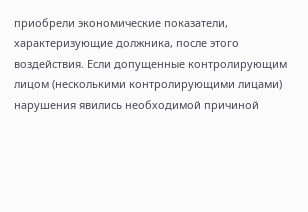приобрели экономические показатели, характеризующие должника, после этого воздействия. Если допущенные контролирующим лицом (несколькими контролирующими лицами) нарушения явились необходимой причиной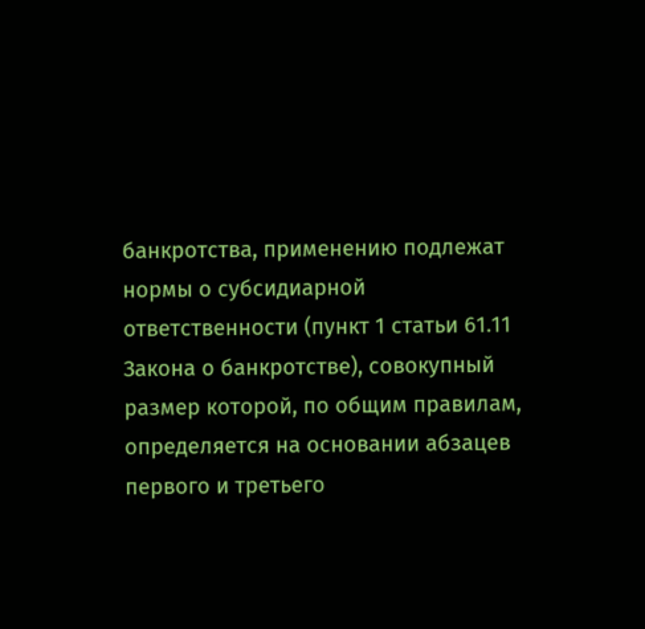банкротства, применению подлежат нормы о субсидиарной ответственности (пункт 1 статьи 61.11 Закона о банкротстве), совокупный размер которой, по общим правилам, определяется на основании абзацев первого и третьего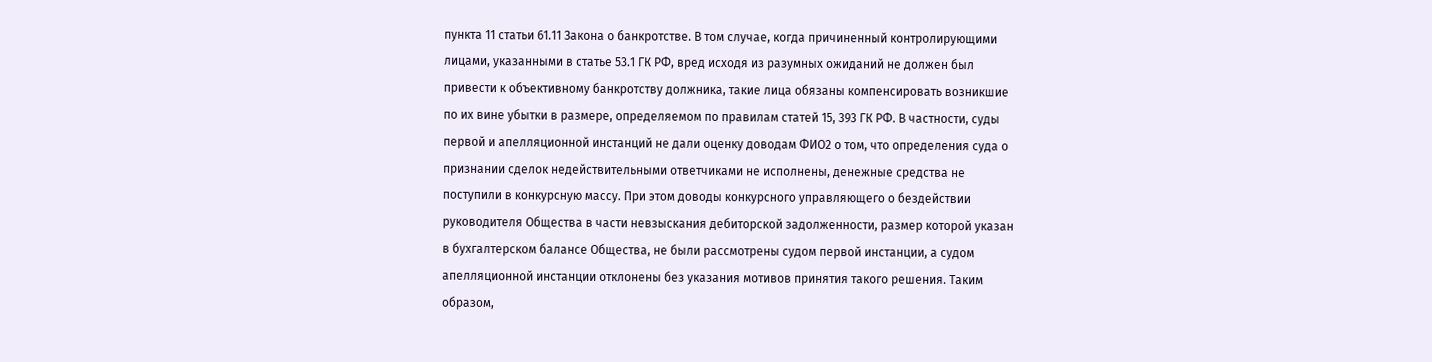пункта 11 статьи 61.11 Закона о банкротстве. В том случае, когда причиненный контролирующими лицами, указанными в статье 53.1 ГК РФ, вред исходя из разумных ожиданий не должен был привести к объективному банкротству должника, такие лица обязаны компенсировать возникшие по их вине убытки в размере, определяемом по правилам статей 15, 393 ГК РФ. В частности, суды первой и апелляционной инстанций не дали оценку доводам ФИО2 о том, что определения суда о признании сделок недействительными ответчиками не исполнены, денежные средства не поступили в конкурсную массу. При этом доводы конкурсного управляющего о бездействии руководителя Общества в части невзыскания дебиторской задолженности, размер которой указан в бухгалтерском балансе Общества, не были рассмотрены судом первой инстанции, а судом апелляционной инстанции отклонены без указания мотивов принятия такого решения. Таким образом,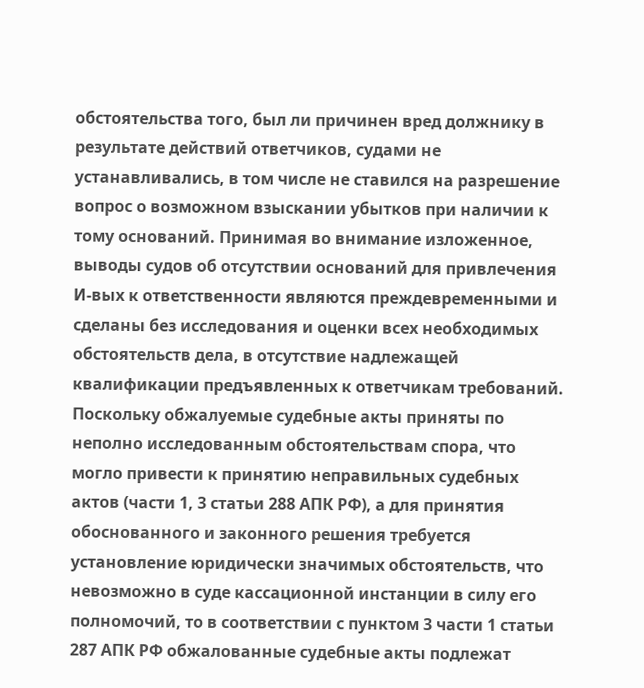обстоятельства того, был ли причинен вред должнику в результате действий ответчиков, судами не устанавливались, в том числе не ставился на разрешение вопрос о возможном взыскании убытков при наличии к тому оснований. Принимая во внимание изложенное, выводы судов об отсутствии оснований для привлечения И-вых к ответственности являются преждевременными и сделаны без исследования и оценки всех необходимых обстоятельств дела, в отсутствие надлежащей квалификации предъявленных к ответчикам требований. Поскольку обжалуемые судебные акты приняты по неполно исследованным обстоятельствам спора, что могло привести к принятию неправильных судебных актов (части 1, 3 статьи 288 АПК РФ), а для принятия обоснованного и законного решения требуется установление юридически значимых обстоятельств, что невозможно в суде кассационной инстанции в силу его полномочий, то в соответствии с пунктом 3 части 1 статьи 287 АПК РФ обжалованные судебные акты подлежат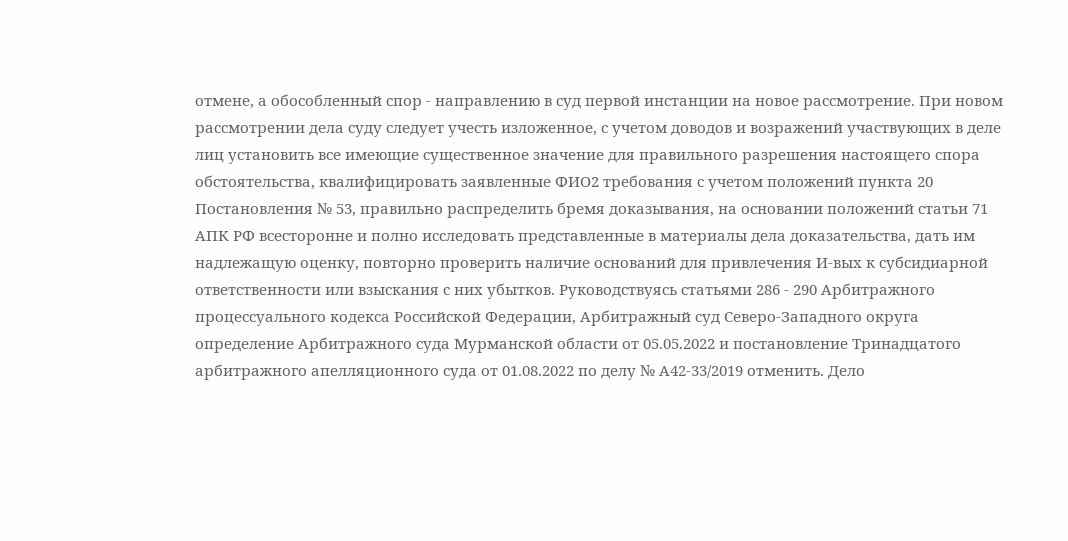отмене, а обособленный спор - направлению в суд первой инстанции на новое рассмотрение. При новом рассмотрении дела суду следует учесть изложенное, с учетом доводов и возражений участвующих в деле лиц установить все имеющие существенное значение для правильного разрешения настоящего спора обстоятельства, квалифицировать заявленные ФИО2 требования с учетом положений пункта 20 Постановления № 53, правильно распределить бремя доказывания, на основании положений статьи 71 АПК РФ всесторонне и полно исследовать представленные в материалы дела доказательства, дать им надлежащую оценку, повторно проверить наличие оснований для привлечения И-вых к субсидиарной ответственности или взыскания с них убытков. Руководствуясь статьями 286 - 290 Арбитражного процессуального кодекса Российской Федерации, Арбитражный суд Северо-Западного округа определение Арбитражного суда Мурманской области от 05.05.2022 и постановление Тринадцатого арбитражного апелляционного суда от 01.08.2022 по делу № А42-33/2019 отменить. Дело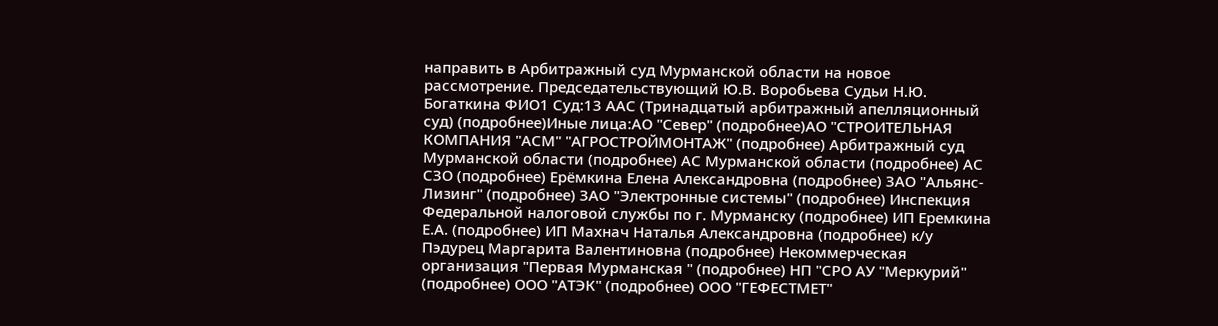направить в Арбитражный суд Мурманской области на новое рассмотрение. Председательствующий Ю.В. Воробьева Судьи Н.Ю. Богаткина ФИО1 Суд:13 ААС (Тринадцатый арбитражный апелляционный суд) (подробнее)Иные лица:АО "Север" (подробнее)АО "СТРОИТЕЛЬНАЯ КОМПАНИЯ "АСМ" "АГРОСТРОЙМОНТАЖ" (подробнее) Арбитражный суд Мурманской области (подробнее) АС Мурманской области (подробнее) АС СЗО (подробнее) Ерёмкина Елена Александровна (подробнее) ЗАО "Альянс-Лизинг" (подробнее) ЗАО "Электронные системы" (подробнее) Инспекция Федеральной налоговой службы по г. Мурманску (подробнее) ИП Еремкина Е.А. (подробнее) ИП Махнач Наталья Александровна (подробнее) к/у Пэдурец Маргарита Валентиновна (подробнее) Некоммерческая организация "Первая Мурманская " (подробнее) НП "СРО АУ "Меркурий" (подробнее) ООО "АТЭК" (подробнее) ООО "ГЕФЕСТМЕТ"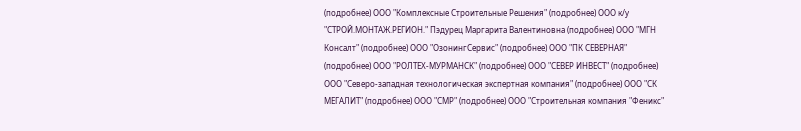(подробнее) ООО "Комплексные Строительные Решения" (подробнее) ООО к/у "СТРОЙ.МОНТАЖ.РЕГИОН." Пэдурец Маргарита Валентиновна (подробнее) ООО "МГН Консалт" (подробнее) ООО "ОзонингСервис" (подробнее) ООО "ПК СЕВЕРНАЯ" (подробнее) ООО "РОЛТЕХ-МУРМАНСК" (подробнее) ООО "СЕВЕР ИНВЕСТ" (подробнее) ООО "Северо-западная технологическая экспертная компания" (подробнее) ООО "СК МЕГАЛИТ" (подробнее) ООО "СМР" (подробнее) ООО "Строительная компания "Феникс"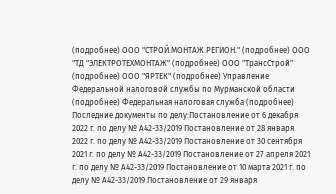(подробнее) ООО "СТРОЙ.МОНТАЖ.РЕГИОН." (подробнее) ООО "ТД "ЭЛЕКТРОТЕХМОНТАЖ" (подробнее) ООО "ТрансСтрой" (подробнее) ООО "ЯРТЕК" (подробнее) Управление Федеральной налоговой службы по Мурманской области (подробнее) Федеральная налоговая служба (подробнее) Последние документы по делу:Постановление от 6 декабря 2022 г. по делу № А42-33/2019 Постановление от 28 января 2022 г. по делу № А42-33/2019 Постановление от 30 сентября 2021 г. по делу № А42-33/2019 Постановление от 27 апреля 2021 г. по делу № А42-33/2019 Постановление от 10 марта 2021 г. по делу № А42-33/2019 Постановление от 29 января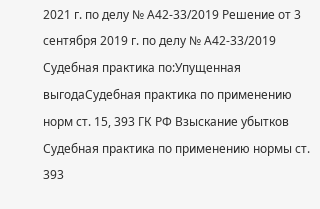2021 г. по делу № А42-33/2019 Решение от 3 сентября 2019 г. по делу № А42-33/2019 Судебная практика по:Упущенная выгодаСудебная практика по применению норм ст. 15, 393 ГК РФ Взыскание убытков Судебная практика по применению нормы ст. 393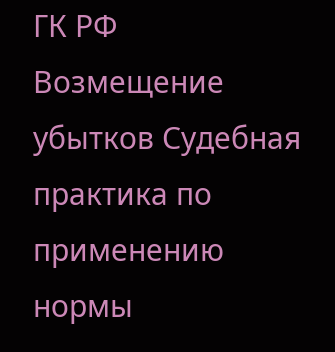ГК РФ
Возмещение убытков Судебная практика по применению нормы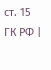ст. 15 ГК РФ |